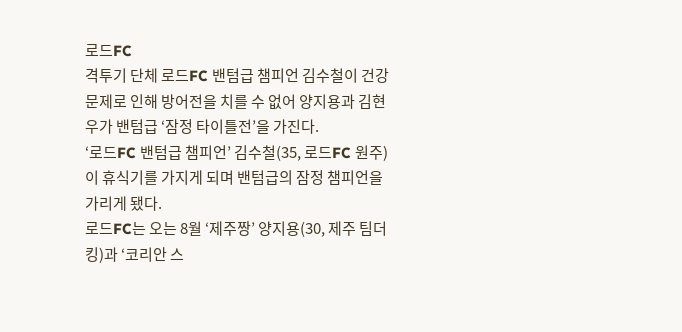로드FC
격투기 단체 로드FC 밴텀급 챔피언 김수철이 건강 문제로 인해 방어전을 치를 수 없어 양지용과 김현우가 밴텀급 ‘잠정 타이틀전’을 가진다.
‘로드FC 밴텀급 챔피언’ 김수철(35, 로드FC 원주)이 휴식기를 가지게 되며 밴텀급의 잠정 챔피언을 가리게 됐다.
로드FC는 오는 8월 ‘제주짱’ 양지용(30, 제주 팀더킹)과 ‘코리안 스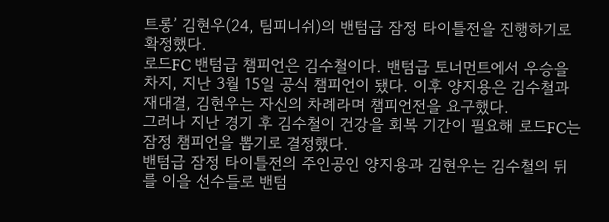트롱’ 김현우(24, 팀피니쉬)의 밴텀급 잠정 타이틀전을 진행하기로 확정했다.
로드FC 밴텀급 챔피언은 김수철이다. 밴텀급 토너먼트에서 우승을 차지, 지난 3월 15일 공식 챔피언이 됐다. 이후 양지용은 김수철과 재대결, 김현우는 자신의 차례라며 챔피언전을 요구했다.
그러나 지난 경기 후 김수철이 건강을 회복 기간이 필요해 로드FC는 잠정 챔피언을 뽑기로 결정했다.
밴텀급 잠정 타이틀전의 주인공인 양지용과 김현우는 김수철의 뒤를 이을 선수들로 밴텀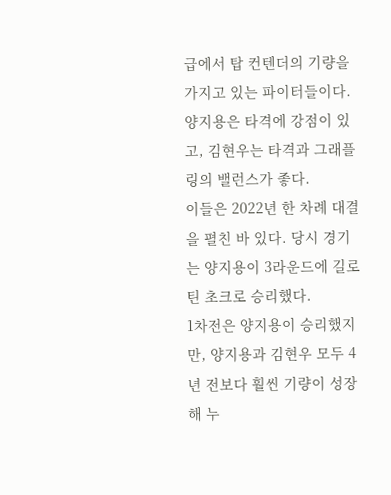급에서 탑 컨텐더의 기량을 가지고 있는 파이터들이다. 양지용은 타격에 강점이 있고, 김현우는 타격과 그래플링의 밸런스가 좋다.
이들은 2022년 한 차례 대결을 펼친 바 있다. 당시 경기는 양지용이 3라운드에 길로틴 초크로 승리했다.
1차전은 양지용이 승리했지만, 양지용과 김현우 모두 4년 전보다 훨씬 기량이 성장해 누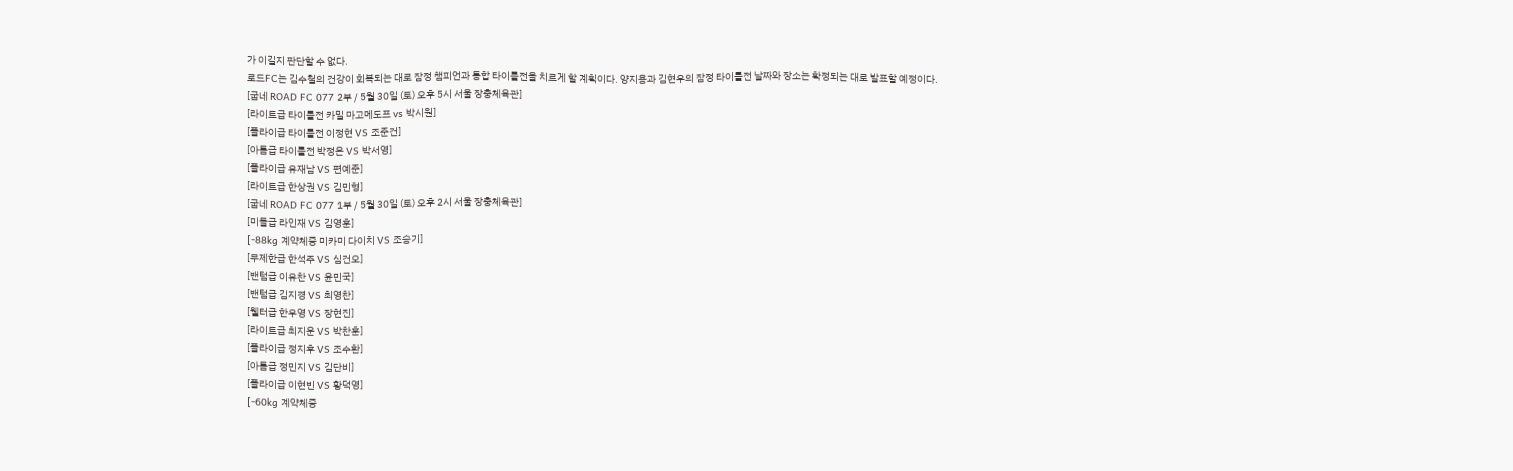가 이길지 판단할 수 없다.
로드FC는 김수철의 건강이 회복되는 대로 잠정 챔피언과 통합 타이틀전을 치르게 할 계획이다. 양지용과 김현우의 잠정 타이틀전 날짜와 장소는 확정되는 대로 발표할 예정이다.
[굽네 ROAD FC 077 2부 / 5월 30일 (토) 오후 5시 서울 장충체육관]
[라이트급 타이틀전 카밀 마고메도프 vs 박시원]
[플라이급 타이틀전 이정현 VS 조준건]
[아톰급 타이틀전 박정은 VS 박서영]
[플라이급 유재남 VS 편예준]
[라이트급 한상권 VS 김민형]
[굽네 ROAD FC 077 1부 / 5월 30일 (토) 오후 2시 서울 장충체육관]
[미들급 라인재 VS 김영훈]
[-88kg 계약체중 미카미 다이치 VS 조승기]
[무제한급 한석주 VS 심건오]
[밴텀급 이유찬 VS 윤민국]
[밴텀급 김지경 VS 최영찬]
[웰터급 한우영 VS 장현진]
[라이트급 최지운 VS 박찬훈]
[플라이급 정지후 VS 조수환]
[아톰급 정민지 VS 김단비]
[플라이급 이현빈 VS 황덕영]
[-60kg 계약체중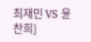최재민 VS 윤찬희]